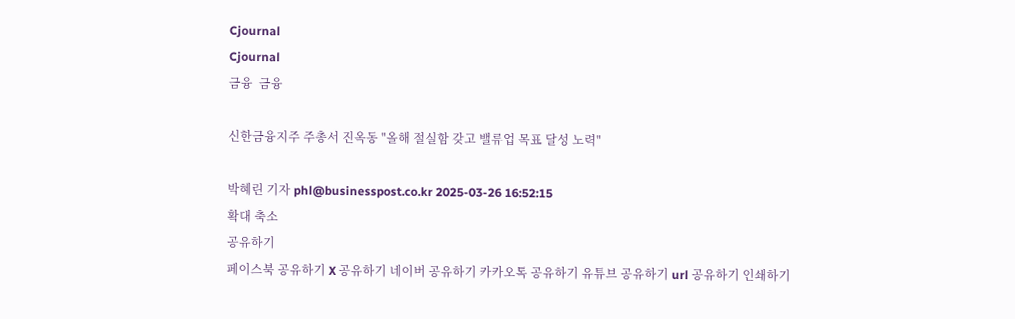Cjournal
Cjournal
금융  금융

신한금융지주 주총서 진옥동 "올해 절실함 갖고 밸류업 목표 달성 노력"

박혜린 기자 phl@businesspost.co.kr 2025-03-26 16:52:15
확대 축소
공유하기
페이스북 공유하기 X 공유하기 네이버 공유하기 카카오톡 공유하기 유튜브 공유하기 url 공유하기 인쇄하기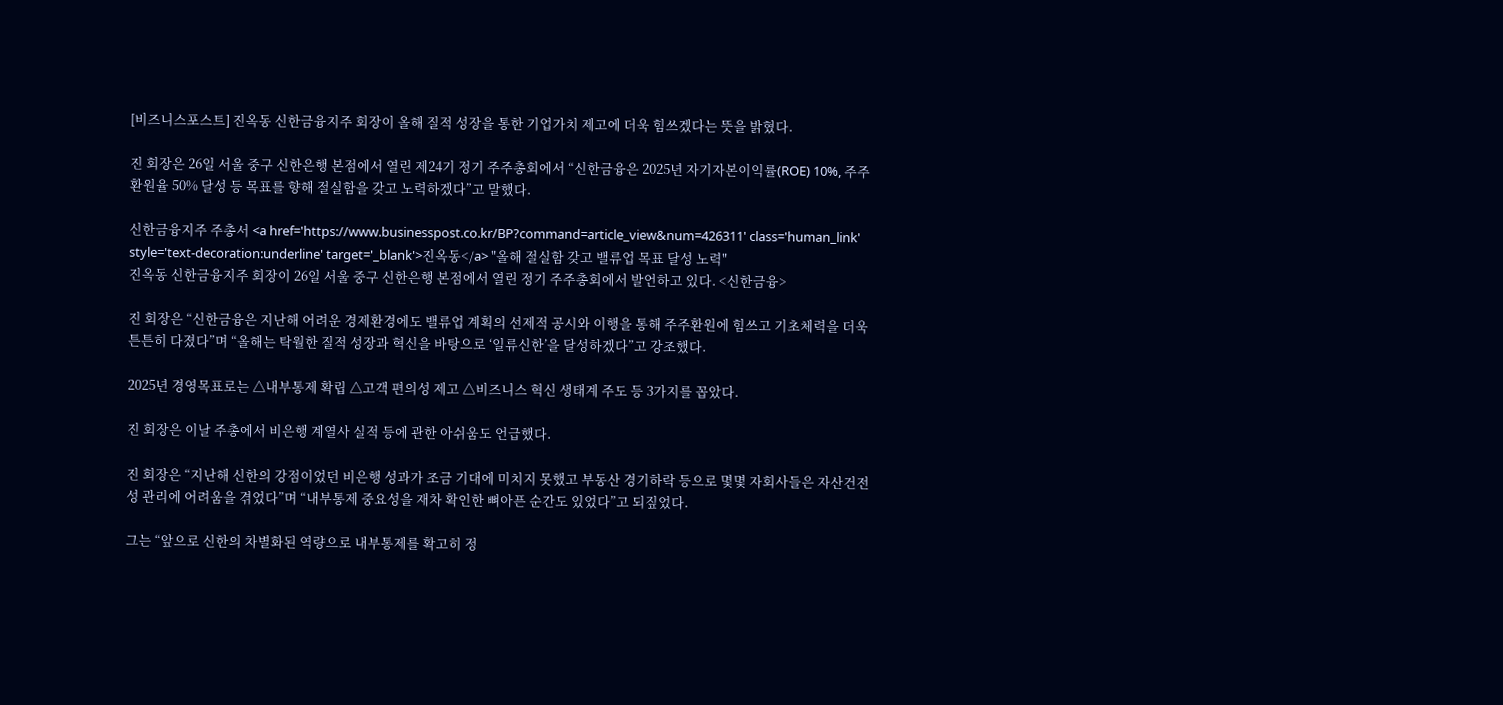[비즈니스포스트] 진옥동 신한금융지주 회장이 올해 질적 성장을 통한 기업가치 제고에 더욱 힘쓰겠다는 뜻을 밝혔다.

진 회장은 26일 서울 중구 신한은행 본점에서 열린 제24기 정기 주주총회에서 “신한금융은 2025년 자기자본이익률(ROE) 10%, 주주환원율 50% 달성 등 목표를 향해 절실함을 갖고 노력하겠다”고 말했다.

신한금융지주 주총서 <a href='https://www.businesspost.co.kr/BP?command=article_view&num=426311' class='human_link' style='text-decoration:underline' target='_blank'>진옥동</a> "올해 절실함 갖고 밸류업 목표 달성 노력"
진옥동 신한금융지주 회장이 26일 서울 중구 신한은행 본점에서 열린 정기 주주총회에서 발언하고 있다. <신한금융>

진 회장은 “신한금융은 지난해 어려운 경제환경에도 밸류업 계획의 선제적 공시와 이행을 통해 주주환원에 힘쓰고 기초체력을 더욱 튼튼히 다졌다”며 “올해는 탁월한 질적 성장과 혁신을 바탕으로 ‘일류신한’을 달성하겠다”고 강조했다.

2025년 경영목표로는 △내부통제 확립 △고객 편의성 제고 △비즈니스 혁신 생태계 주도 등 3가지를 꼽았다.

진 회장은 이날 주총에서 비은행 계열사 실적 등에 관한 아쉬움도 언급했다.

진 회장은 “지난해 신한의 강점이었던 비은행 성과가 조금 기대에 미치지 못했고 부동산 경기하락 등으로 몇몇 자회사들은 자산건전성 관리에 어려움을 겪었다”며 “내부통제 중요성을 재차 확인한 뼈아픈 순간도 있었다”고 되짚었다.

그는 “앞으로 신한의 차별화된 역량으로 내부통제를 확고히 정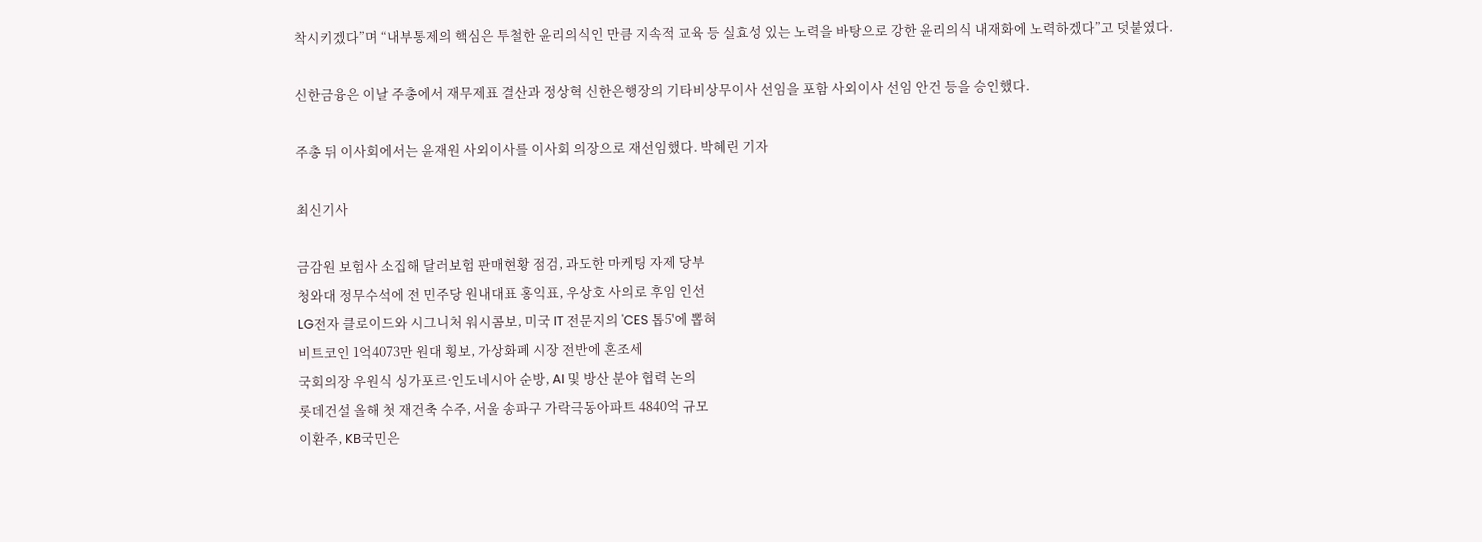착시키겠다”며 “내부통제의 핵심은 투철한 윤리의식인 만큼 지속적 교육 등 실효성 있는 노력을 바탕으로 강한 윤리의식 내재화에 노력하겠다”고 덧붙였다.

신한금융은 이날 주총에서 재무제표 결산과 정상혁 신한은행장의 기타비상무이사 선임을 포함 사외이사 선임 안건 등을 승인했다.

주총 뒤 이사회에서는 윤재원 사외이사를 이사회 의장으로 재선임했다. 박혜린 기자

최신기사

금감원 보험사 소집해 달러보험 판매현황 점검, 과도한 마케팅 자제 당부
청와대 정무수석에 전 민주당 원내대표 홍익표, 우상호 사의로 후임 인선
LG전자 클로이드와 시그니처 워시콤보, 미국 IT 전문지의 'CES 톱5'에 뽑혀
비트코인 1억4073만 원대 횡보, 가상화폐 시장 전반에 혼조세
국회의장 우원식 싱가포르·인도네시아 순방, AI 및 방산 분야 협력 논의
롯데건설 올해 첫 재건축 수주, 서울 송파구 가락극동아파트 4840억 규모
이환주, KB국민은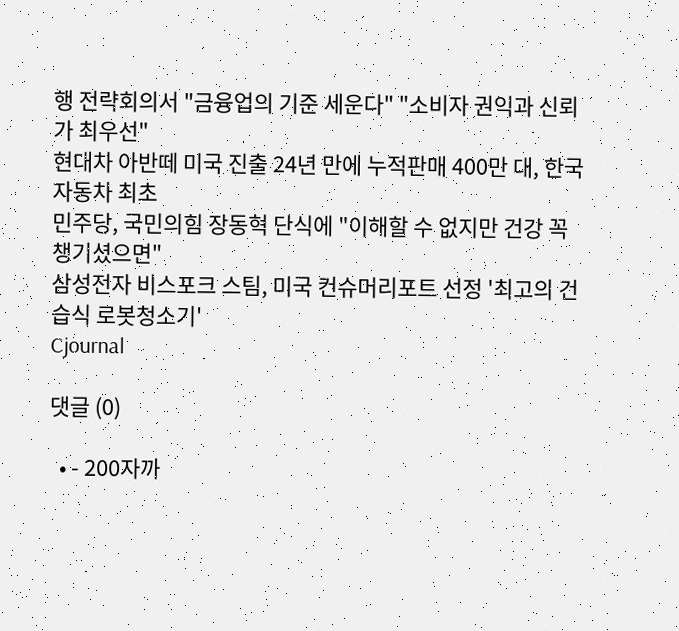행 전략회의서 "금융업의 기준 세운다" "소비자 권익과 신뢰가 최우선"
현대차 아반떼 미국 진출 24년 만에 누적판매 400만 대, 한국 자동차 최초
민주당, 국민의힘 장동혁 단식에 "이해할 수 없지만 건강 꼭 챙기셨으면"
삼성전자 비스포크 스팀, 미국 컨슈머리포트 선정 '최고의 건습식 로봇청소기'
Cjournal

댓글 (0)

  • - 200자까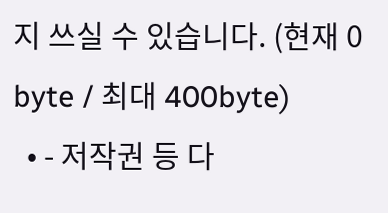지 쓰실 수 있습니다. (현재 0 byte / 최대 400byte)
  • - 저작권 등 다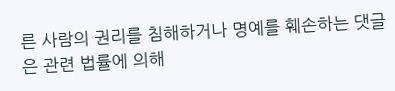른 사람의 권리를 침해하거나 명예를 훼손하는 댓글은 관련 법률에 의해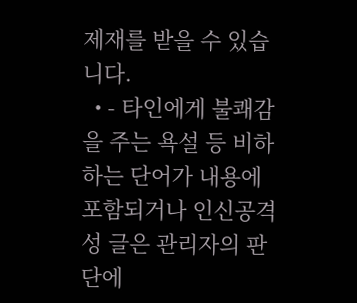제재를 받을 수 있습니다.
  • - 타인에게 불쾌감을 주는 욕설 등 비하하는 단어가 내용에 포함되거나 인신공격성 글은 관리자의 판단에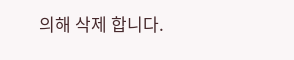의해 삭제 합니다.